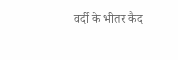वर्दी के भीतर कैद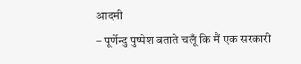आदमी
– पूर्णेन्दु पुष्पेश बताते चलूँ कि मैं एक सरकारी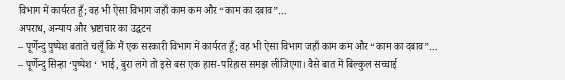विभाग में कार्यरत हूँ; वह भी ऐसा विभाग जहाँ काम कम और “काम का दबाव”…
अपराध, अन्याय और भ्रष्टाचार का उद्घटन
– पूर्णेन्दु पुष्पेश बताते चलूँ कि मैं एक सरकारी विभाग में कार्यरत हूँ; वह भी ऐसा विभाग जहाँ काम कम और “काम का दबाव”…
– पूर्णेन्दु सिन्हा ‘पुष्पेश ‘ भाई, बुरा लगे तो इसे बस एक हास-परिहास समझ लीजिएगा। वैसे बात में बिल्कुल सच्चाई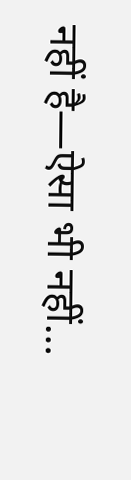नहीं है—ऐसा भी नहीं…